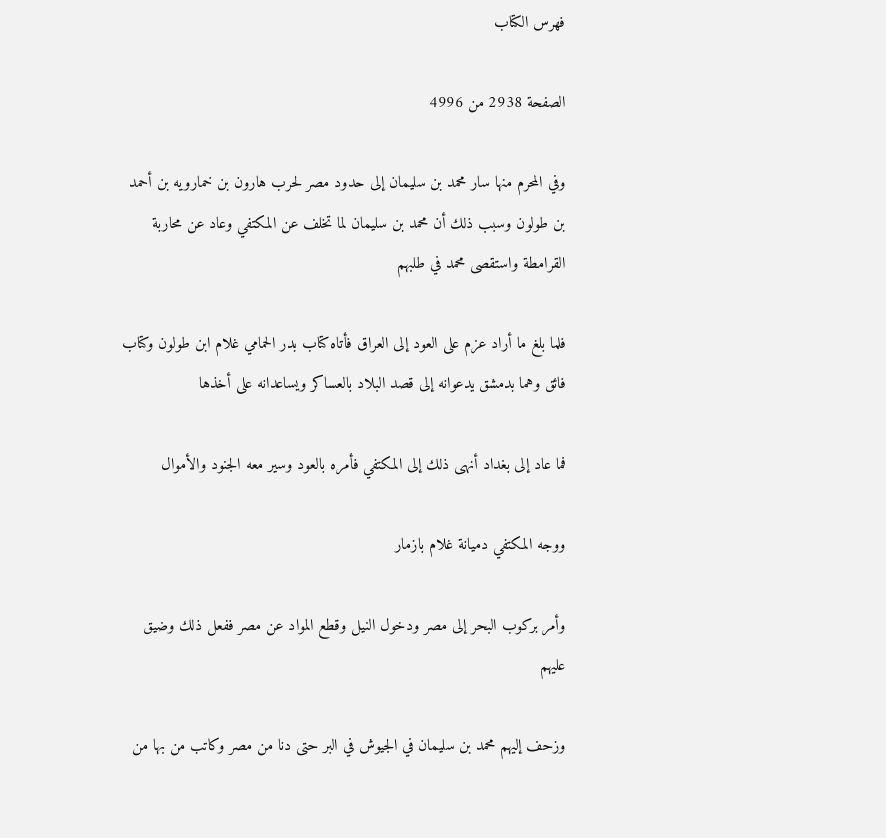فهرس الكتاب

الصفحة 2938 من 4996

وفي المحرم منها سار محمد بن سليمان إلى حدود مصر لحرب هارون بن خمارويه بن أحمد بن طولون وسبب ذلك أن محمد بن سليمان لما تخلف عن المكتفي وعاد عن محاربة القرامطة واستقصى محمد في طلبهم

فلما بلغ ما أراد عزم على العود إلى العراق فأتاه كتاب بدر الحمامي غلام ابن طولون وكتاب فائق وهما بدمشق يدعوانه إلى قصد البلاد بالعساكر ويساعدانه على أخذها

فما عاد إلى بغداد أنهى ذلك إلى المكتفي فأمره بالعود وسير معه الجنود والأموال

ووجه المكتفي دميانة غلام بازمار

وأمر بركوب البحر إلى مصر ودخول النيل وقطع المواد عن مصر ففعل ذلك وضيق عليهم

وزحف إليهم محمد بن سليمان في الجيوش في البر حتى دنا من مصر وكاتب من بها من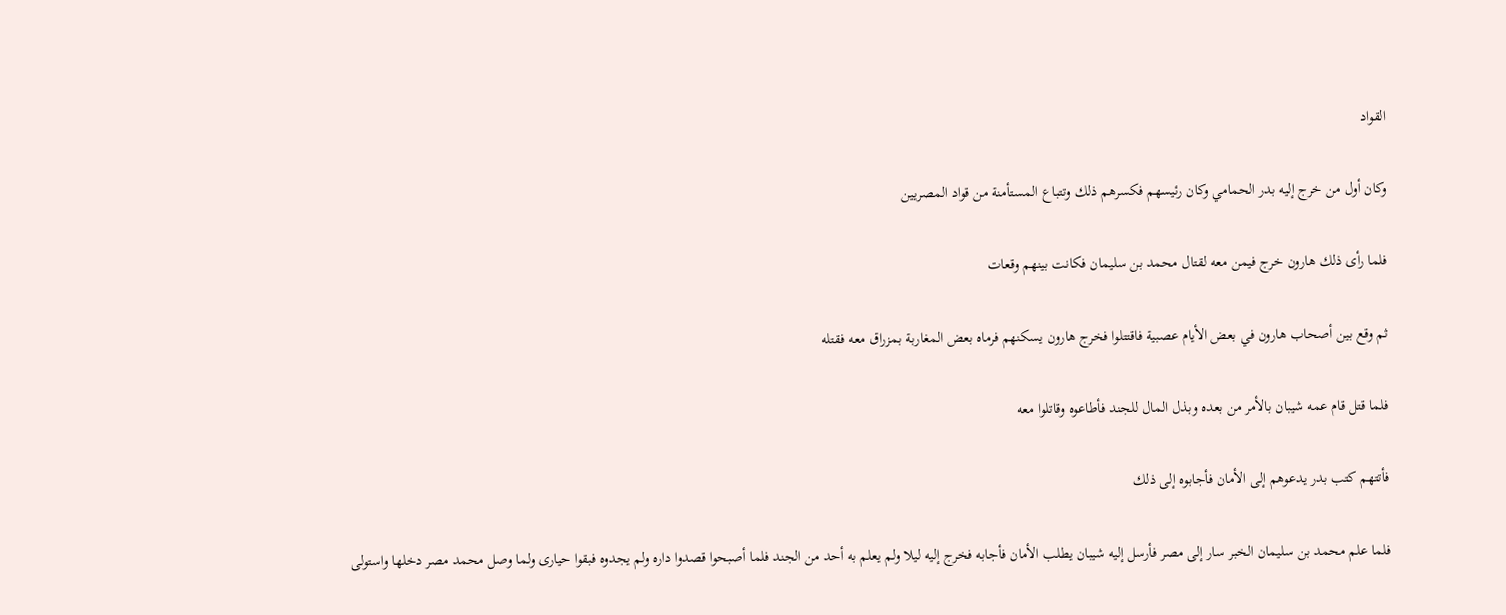القواد

وكان أول من خرج إليه بدر الحمامي وكان رئيسهم فكسرهم ذلك وتتباع المستأمنة من قواد المصريين

فلما رأى ذلك هارون خرج فيمن معه لقتال محمد بن سليمان فكانت بينهم وقعات

ثم وقع بين أصحاب هارون في بعض الأيام عصبية فاقتتلوا فخرج هارون يسكنهم فرماه بعض المغاربة بمزراق معه فقتله

فلما قتل قام عمه شيبان بالأمر من بعده وبذل المال للجند فأطاعوه وقاتلوا معه

فأتتهم كتب بدر يدعوهم إلى الأمان فأجابوه إلى ذلك

فلما علم محمد بن سليمان الخبر سار إلى مصر فأرسل إليه شيبان يطلب الأمان فأجابه فخرج إليه ليلا ولم يعلم به أحد من الجند فلما أصبحوا قصدوا داره ولم يجدوه فبقوا حيارى ولما وصل محمد مصر دخلها واستولى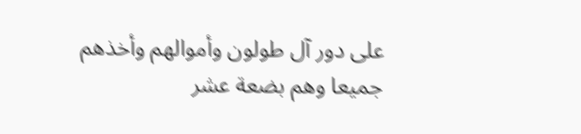على دور آل طولون وأموالهم وأخذهم جميعا وهم بضعة عشر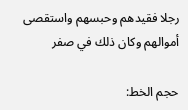رجلا فقيدهم وحبسهم واستقصى أموالهم وكان ذلك في صفر

حجم الخط: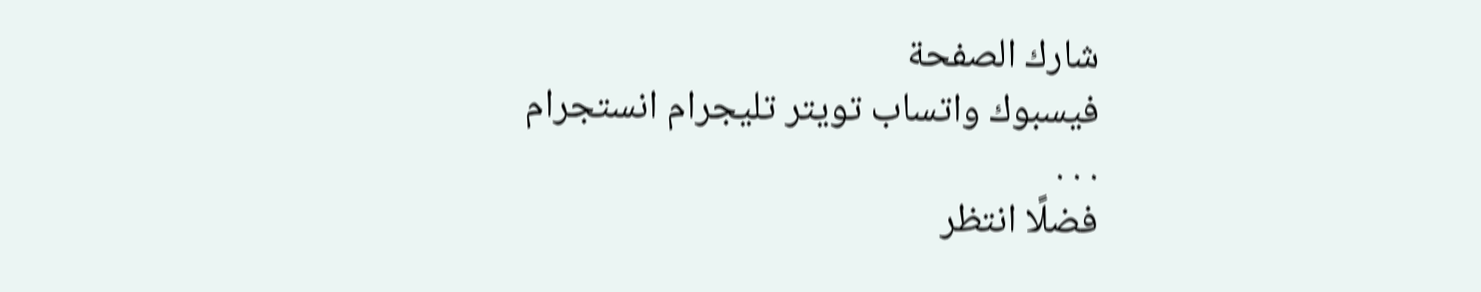شارك الصفحة
فيسبوك واتساب تويتر تليجرام انستجرام
. . .
فضلًا انتظر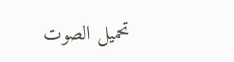تحميل الصوت